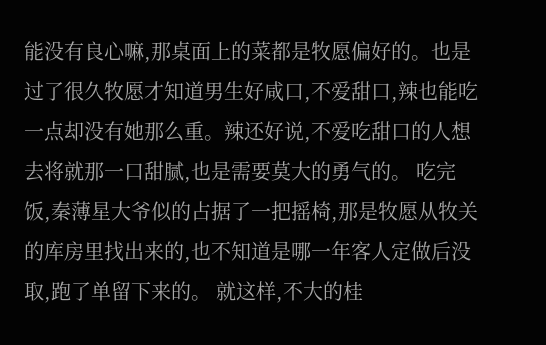能没有良心嘛,那桌面上的菜都是牧愿偏好的。也是过了很久牧愿才知道男生好咸口,不爱甜口,辣也能吃一点却没有她那么重。辣还好说,不爱吃甜口的人想去将就那一口甜腻,也是需要莫大的勇气的。 吃完饭,秦薄星大爷似的占据了一把摇椅,那是牧愿从牧关的库房里找出来的,也不知道是哪一年客人定做后没取,跑了单留下来的。 就这样,不大的桂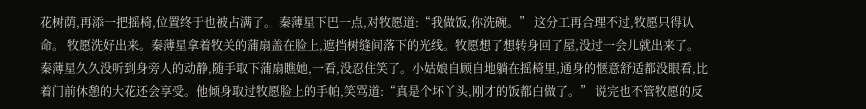花树荫,再添一把摇椅,位置终于也被占满了。 秦薄星下巴一点,对牧愿道:“我做饭,你洗碗。” 这分工再合理不过,牧愿只得认命。 牧愿洗好出来。秦薄星拿着牧关的蒲扇盖在脸上,遮挡树缝间落下的光线。牧愿想了想转身回了屋,没过一会儿就出来了。 秦薄星久久没听到身旁人的动静,随手取下蒲扇瞧她,一看,没忍住笑了。小姑娘自顾自地躺在摇椅里,通身的惬意舒适都没眼看,比着门前休憩的大花还会享受。他倾身取过牧愿脸上的手帕,笑骂道:“真是个坏丫头,刚才的饭都白做了。” 说完也不管牧愿的反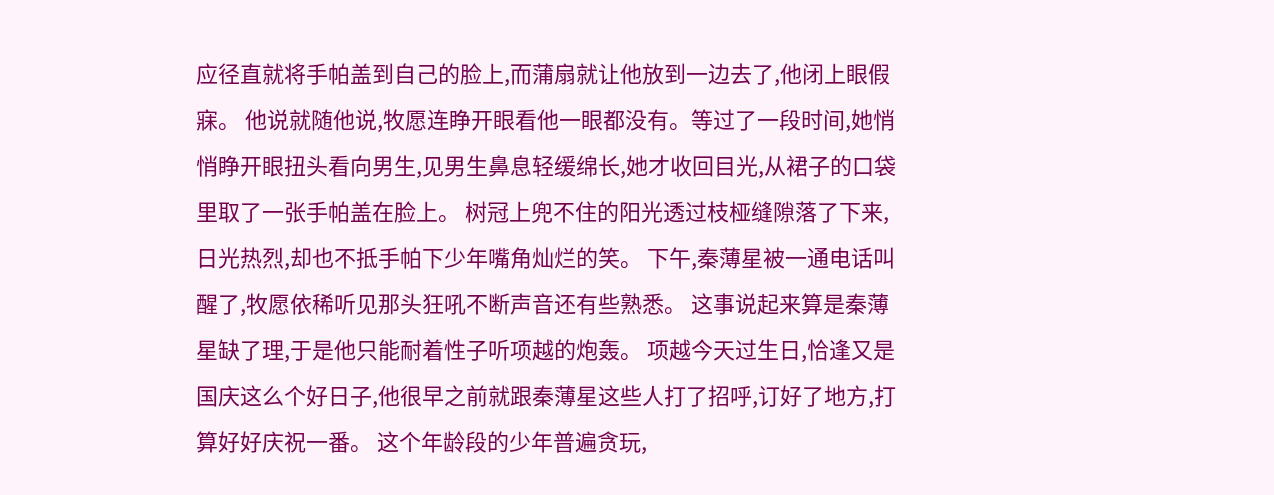应径直就将手帕盖到自己的脸上,而蒲扇就让他放到一边去了,他闭上眼假寐。 他说就随他说,牧愿连睁开眼看他一眼都没有。等过了一段时间,她悄悄睁开眼扭头看向男生,见男生鼻息轻缓绵长,她才收回目光,从裙子的口袋里取了一张手帕盖在脸上。 树冠上兜不住的阳光透过枝桠缝隙落了下来,日光热烈,却也不抵手帕下少年嘴角灿烂的笑。 下午,秦薄星被一通电话叫醒了,牧愿依稀听见那头狂吼不断声音还有些熟悉。 这事说起来算是秦薄星缺了理,于是他只能耐着性子听项越的炮轰。 项越今天过生日,恰逢又是国庆这么个好日子,他很早之前就跟秦薄星这些人打了招呼,订好了地方,打算好好庆祝一番。 这个年龄段的少年普遍贪玩,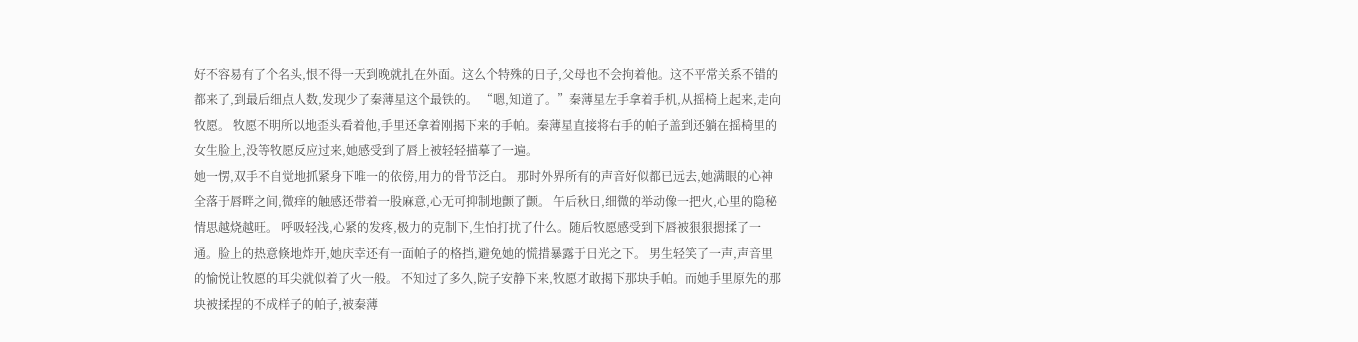好不容易有了个名头,恨不得一天到晚就扎在外面。这么个特殊的日子,父母也不会拘着他。这不平常关系不错的都来了,到最后细点人数,发现少了秦薄星这个最铁的。 “嗯,知道了。”秦薄星左手拿着手机,从摇椅上起来,走向牧愿。 牧愿不明所以地歪头看着他,手里还拿着刚揭下来的手帕。秦薄星直接将右手的帕子盖到还躺在摇椅里的女生脸上,没等牧愿反应过来,她感受到了唇上被轻轻描摹了一遍。
她一愣,双手不自觉地抓紧身下唯一的依傍,用力的骨节泛白。 那时外界所有的声音好似都已远去,她满眼的心神全落于唇畔之间,微痒的触感还带着一股麻意,心无可抑制地颤了颤。 午后秋日,细微的举动像一把火,心里的隐秘情思越烧越旺。 呼吸轻浅,心紧的发疼,极力的克制下,生怕打扰了什么。随后牧愿感受到下唇被狠狠摁揉了一通。脸上的热意倏地炸开,她庆幸还有一面帕子的格挡,避免她的慌措暴露于日光之下。 男生轻笑了一声,声音里的愉悦让牧愿的耳尖就似着了火一般。 不知过了多久,院子安静下来,牧愿才敢揭下那块手帕。而她手里原先的那块被揉捏的不成样子的帕子,被秦薄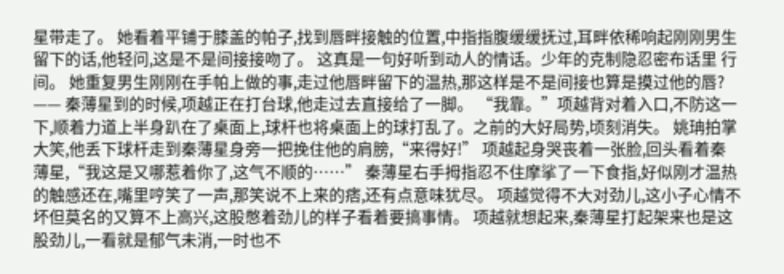星带走了。 她看着平铺于膝盖的帕子,找到唇畔接触的位置,中指指腹缓缓抚过,耳畔依稀响起刚刚男生留下的话,他轻问,这是不是间接接吻了。 这真是一句好听到动人的情话。少年的克制隐忍密布话里 行间。 她重复男生刚刚在手帕上做的事,走过他唇畔留下的温热,那这样是不是间接也算是摸过他的唇? —— 秦薄星到的时候,项越正在打台球,他走过去直接给了一脚。 “我靠。”项越背对着入口,不防这一下,顺着力道上半身趴在了桌面上,球杆也将桌面上的球打乱了。之前的大好局势,顷刻消失。 姚珃拍掌大笑,他丢下球杆走到秦薄星身旁一把挽住他的肩膀,“来得好!” 项越起身哭丧着一张脸,回头看着秦薄星,“我这是又哪惹着你了,这气不顺的……” 秦薄星右手拇指忍不住摩挲了一下食指,好似刚才温热的触感还在,嘴里哼笑了一声,那笑说不上来的痞,还有点意味犹尽。 项越觉得不大对劲儿,这小子心情不坏但莫名的又算不上高兴,这股憋着劲儿的样子看着要搞事情。 项越就想起来,秦薄星打起架来也是这股劲儿,一看就是郁气未消,一时也不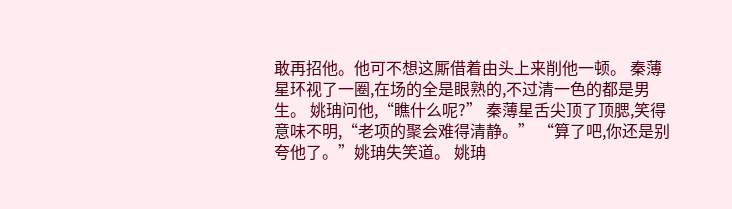敢再招他。他可不想这厮借着由头上来削他一顿。 秦薄星环视了一圈,在场的全是眼熟的,不过清一色的都是男生。 姚珃问他,“瞧什么呢?” 秦薄星舌尖顶了顶腮,笑得意味不明,“老项的聚会难得清静。” “算了吧,你还是别夸他了。”姚珃失笑道。 姚珃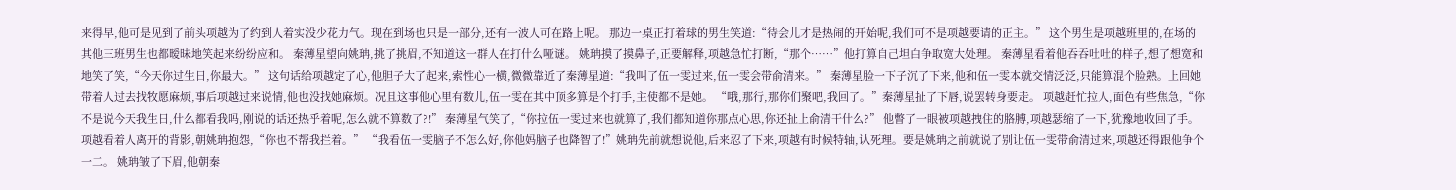来得早,他可是见到了前头项越为了约到人着实没少花力气。现在到场也只是一部分,还有一波人可在路上呢。 那边一桌正打着球的男生笑道:“待会儿才是热闹的开始呢,我们可不是项越要请的正主。” 这个男生是项越班里的,在场的其他三班男生也都暧昧地笑起来纷纷应和。 秦薄星望向姚珃,挑了挑眉,不知道这一群人在打什么哑谜。 姚珃摸了摸鼻子,正要解释,项越急忙打断,“那个……”他打算自己坦白争取宽大处理。 秦薄星看着他吞吞吐吐的样子,想了想宽和地笑了笑,“今天你过生日,你最大。” 这句话给项越定了心,他胆子大了起来,索性心一横,微微靠近了秦薄星道:“我叫了伍一雯过来,伍一雯会带俞清来。” 秦薄星脸一下子沉了下来,他和伍一雯本就交情泛泛,只能算混个脸熟。上回她带着人过去找牧愿麻烦,事后项越过来说情,他也没找她麻烦。况且这事他心里有数儿,伍一雯在其中顶多算是个打手,主使都不是她。 “哦,那行,那你们聚吧,我回了。”秦薄星扯了下唇,说罢转身要走。 项越赶忙拉人,面色有些焦急,“你不是说今天我生日,什么都看我吗,刚说的话还热乎着呢,怎么就不算数了?!” 秦薄星气笑了,“你拉伍一雯过来也就算了,我们都知道你那点心思,你还扯上俞清干什么?” 他瞥了一眼被项越拽住的胳膊,项越瑟缩了一下,犹豫地收回了手。 项越看着人离开的背影,朝姚珃抱怨,“你也不帮我拦着。” “我看伍一雯脑子不怎么好,你他妈脑子也降智了!”姚珃先前就想说他,后来忍了下来,项越有时候特轴,认死理。要是姚珃之前就说了别让伍一雯带俞清过来,项越还得跟他争个一二。 姚珃皱了下眉,他朝秦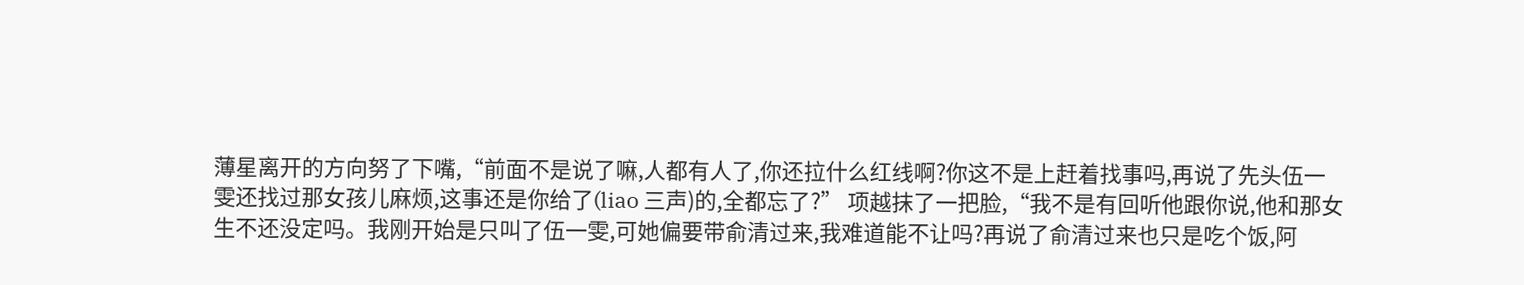薄星离开的方向努了下嘴,“前面不是说了嘛,人都有人了,你还拉什么红线啊?你这不是上赶着找事吗,再说了先头伍一雯还找过那女孩儿麻烦,这事还是你给了(liao 三声)的,全都忘了?” 项越抹了一把脸,“我不是有回听他跟你说,他和那女生不还没定吗。我刚开始是只叫了伍一雯,可她偏要带俞清过来,我难道能不让吗?再说了俞清过来也只是吃个饭,阿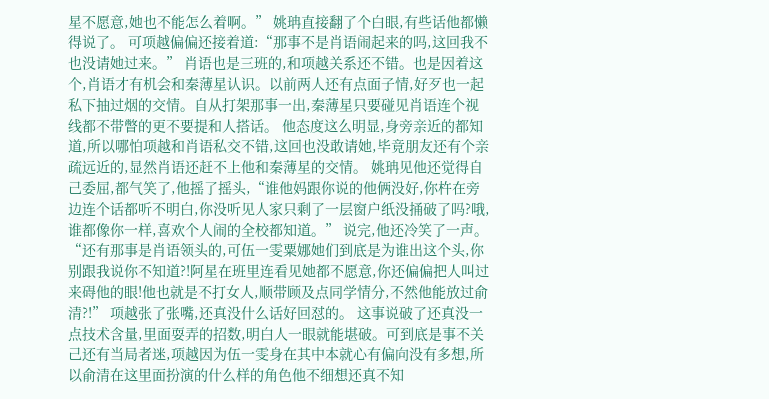星不愿意,她也不能怎么着啊。” 姚珃直接翻了个白眼,有些话他都懒得说了。 可项越偏偏还接着道:“那事不是肖语闹起来的吗,这回我不也没请她过来。” 肖语也是三班的,和项越关系还不错。也是因着这个,肖语才有机会和秦薄星认识。以前两人还有点面子情,好歹也一起私下抽过烟的交情。自从打架那事一出,秦薄星只要碰见肖语连个视线都不带瞥的更不要提和人搭话。 他态度这么明显,身旁亲近的都知道,所以哪怕项越和肖语私交不错,这回也没敢请她,毕竟朋友还有个亲疏远近的,显然肖语还赶不上他和秦薄星的交情。 姚珃见他还觉得自己委屈,都气笑了,他摇了摇头,“谁他妈跟你说的他俩没好,你杵在旁边连个话都听不明白,你没听见人家只剩了一层窗户纸没捅破了吗?哦,谁都像你一样,喜欢个人闹的全校都知道。” 说完,他还冷笑了一声。 “还有那事是肖语领头的,可伍一雯粟娜她们到底是为谁出这个头,你别跟我说你不知道?!阿星在班里连看见她都不愿意,你还偏偏把人叫过来碍他的眼!他也就是不打女人,顺带顾及点同学情分,不然他能放过俞清?!” 项越张了张嘴,还真没什么话好回怼的。 这事说破了还真没一点技术含量,里面耍弄的招数,明白人一眼就能堪破。可到底是事不关己还有当局者迷,项越因为伍一雯身在其中本就心有偏向没有多想,所以俞清在这里面扮演的什么样的角色他不细想还真不知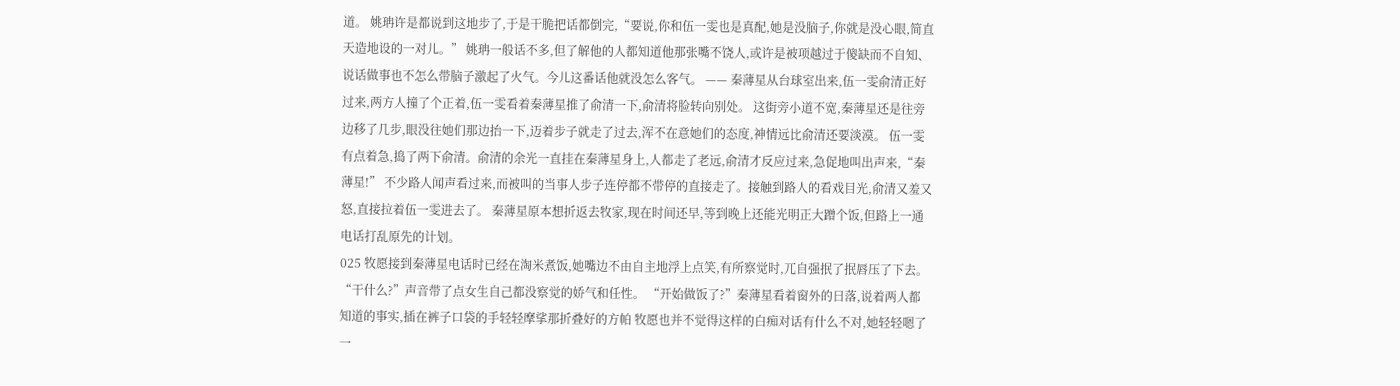道。 姚珃许是都说到这地步了,于是干脆把话都倒完,“要说,你和伍一雯也是真配,她是没脑子,你就是没心眼,简直天造地设的一对儿。” 姚珃一般话不多,但了解他的人都知道他那张嘴不饶人,或许是被项越过于傻缺而不自知、说话做事也不怎么带脑子激起了火气。今儿这番话他就没怎么客气。 —— 秦薄星从台球室出来,伍一雯俞清正好过来,两方人撞了个正着,伍一雯看着秦薄星推了俞清一下,俞清将脸转向别处。 这街旁小道不宽,秦薄星还是往旁边移了几步,眼没往她们那边抬一下,迈着步子就走了过去,浑不在意她们的态度,神情远比俞清还要淡漠。 伍一雯有点着急,捣了两下俞清。俞清的余光一直挂在秦薄星身上,人都走了老远,俞清才反应过来,急促地叫出声来,“秦薄星!” 不少路人闻声看过来,而被叫的当事人步子连停都不带停的直接走了。接触到路人的看戏目光,俞清又羞又怒,直接拉着伍一雯进去了。 秦薄星原本想折返去牧家,现在时间还早,等到晚上还能光明正大蹭个饭,但路上一通电话打乱原先的计划。
025 牧愿接到秦薄星电话时已经在淘米煮饭,她嘴边不由自主地浮上点笑,有所察觉时,兀自强抿了抿唇压了下去。 “干什么?”声音带了点女生自己都没察觉的娇气和任性。 “开始做饭了?”秦薄星看着窗外的日落,说着两人都知道的事实,插在裤子口袋的手轻轻摩挲那折叠好的方帕 牧愿也并不觉得这样的白痴对话有什么不对,她轻轻嗯了一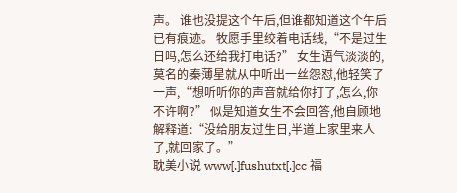声。 谁也没提这个午后,但谁都知道这个午后已有痕迹。 牧愿手里绞着电话线,“不是过生日吗,怎么还给我打电话?” 女生语气淡淡的,莫名的秦薄星就从中听出一丝怨怼,他轻笑了一声,“想听听你的声音就给你打了,怎么,你不许啊?” 似是知道女生不会回答,他自顾地解释道:“没给朋友过生日,半道上家里来人了,就回家了。”
耽美小说 www[.]fushutxt[.]cc 福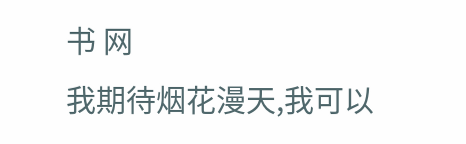书 网
我期待烟花漫天,我可以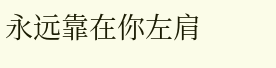永远靠在你左肩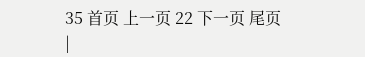35 首页 上一页 22 下一页 尾页
|